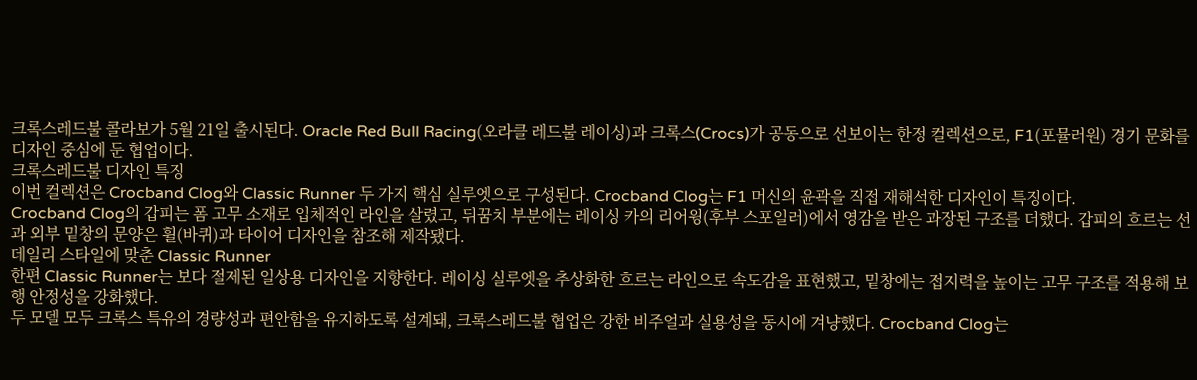크록스레드불 콜라보가 5월 21일 출시된다. Oracle Red Bull Racing(오라클 레드불 레이싱)과 크록스(Crocs)가 공동으로 선보이는 한정 컬렉션으로, F1(포뮬러원) 경기 문화를 디자인 중심에 둔 협업이다.
크록스레드불 디자인 특징
이번 컬렉션은 Crocband Clog와 Classic Runner 두 가지 핵심 실루엣으로 구성된다. Crocband Clog는 F1 머신의 윤곽을 직접 재해석한 디자인이 특징이다.
Crocband Clog의 갑피는 폼 고무 소재로 입체적인 라인을 살렸고, 뒤꿈치 부분에는 레이싱 카의 리어윙(후부 스포일러)에서 영감을 받은 과장된 구조를 더했다. 갑피의 흐르는 선과 외부 밑창의 문양은 휠(바퀴)과 타이어 디자인을 참조해 제작됐다.
데일리 스타일에 맞춘 Classic Runner
한편 Classic Runner는 보다 절제된 일상용 디자인을 지향한다. 레이싱 실루엣을 추상화한 흐르는 라인으로 속도감을 표현했고, 밑창에는 접지력을 높이는 고무 구조를 적용해 보행 안정성을 강화했다.
두 모델 모두 크록스 특유의 경량성과 편안함을 유지하도록 설계돼, 크록스레드불 협업은 강한 비주얼과 실용성을 동시에 겨냥했다. Crocband Clog는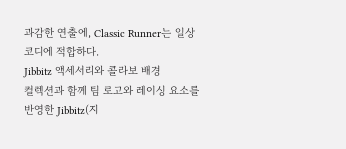과감한 연출에, Classic Runner는 일상 코디에 적합하다.
Jibbitz 액세서리와 콜라보 배경
컬렉션과 함께 팀 로고와 레이싱 요소를 반영한 Jibbitz(지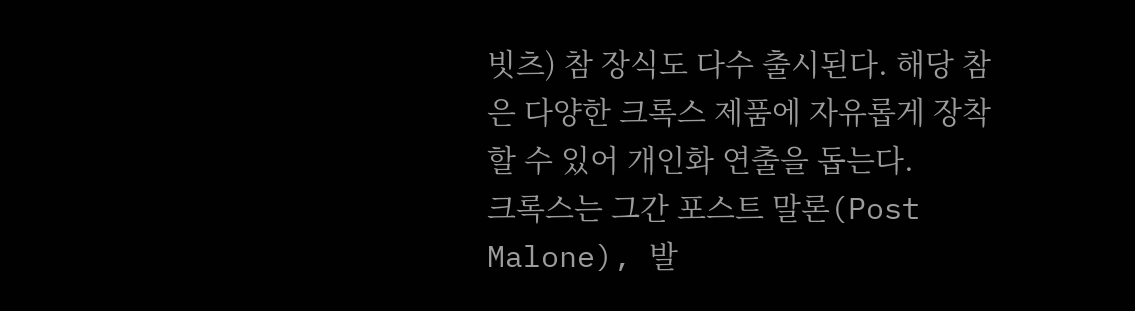빗츠) 참 장식도 다수 출시된다. 해당 참은 다양한 크록스 제품에 자유롭게 장착할 수 있어 개인화 연출을 돕는다.
크록스는 그간 포스트 말론(Post Malone), 발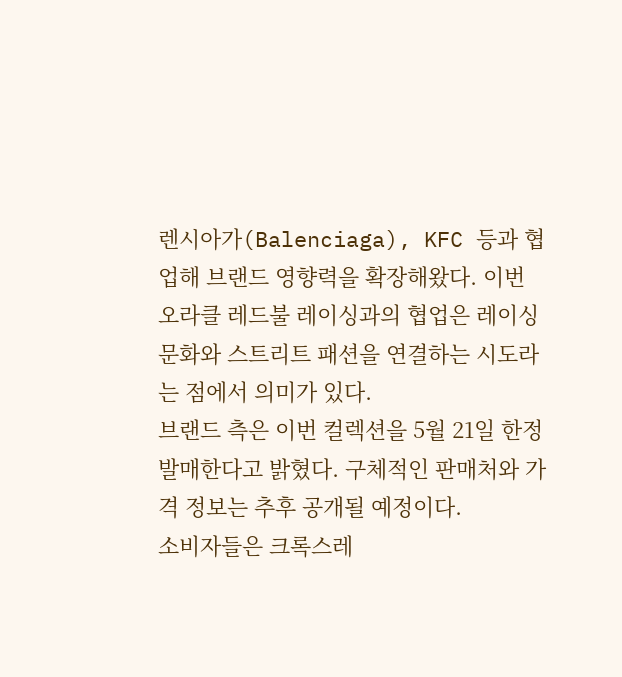렌시아가(Balenciaga), KFC 등과 협업해 브랜드 영향력을 확장해왔다. 이번 오라클 레드불 레이싱과의 협업은 레이싱 문화와 스트리트 패션을 연결하는 시도라는 점에서 의미가 있다.
브랜드 측은 이번 컬렉션을 5월 21일 한정 발매한다고 밝혔다. 구체적인 판매처와 가격 정보는 추후 공개될 예정이다.
소비자들은 크록스레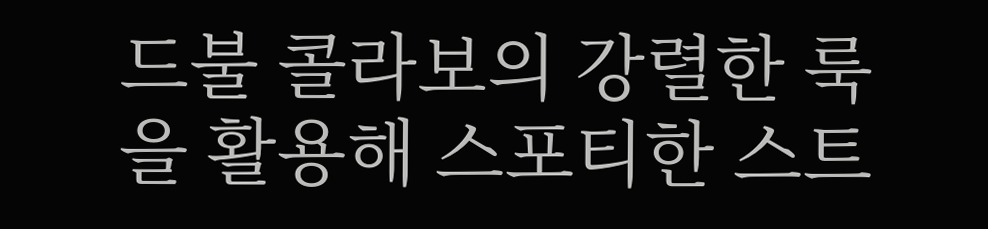드불 콜라보의 강렬한 룩을 활용해 스포티한 스트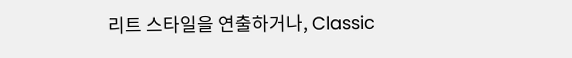리트 스타일을 연출하거나, Classic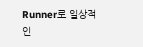Runner로 일상적인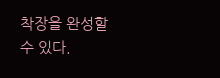착장을 완성할 수 있다.